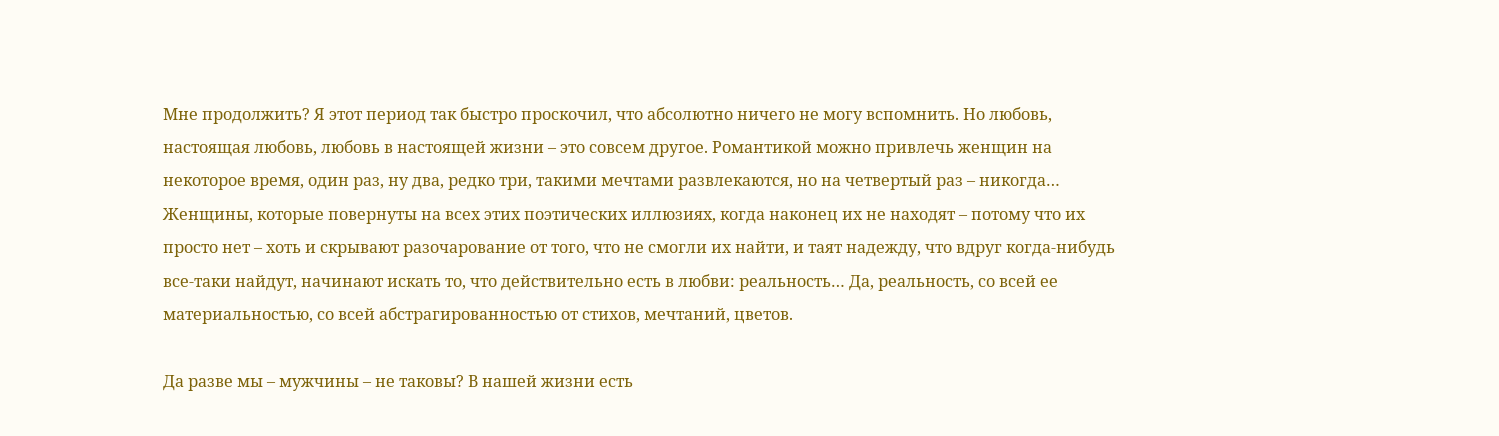Мне продолжить? Я этот период так быстро проскочил, что абсолютно ничего не могу вспомнить. Но любовь, настоящая любовь, любовь в настоящей жизни – это совсем другое. Романтикой можно привлечь женщин на некоторое время, один раз, ну два, редко три, такими мечтами развлекаются, но на четвертый раз – никогда… Женщины, которые повернуты на всех этих поэтических иллюзиях, когда наконец их не находят – потому что их просто нет – хоть и скрывают разочарование от того, что не смогли их найти, и таят надежду, что вдруг когда-нибудь все-таки найдут, начинают искать то, что действительно есть в любви: реальность… Да, реальность, со всей ее материальностью, со всей абстрагированностью от стихов, мечтаний, цветов.

Да разве мы – мужчины – не таковы? В нашей жизни есть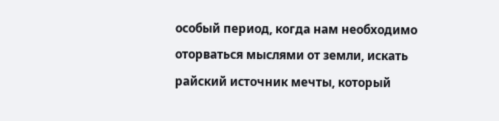особый период, когда нам необходимо оторваться мыслями от земли, искать райский источник мечты, который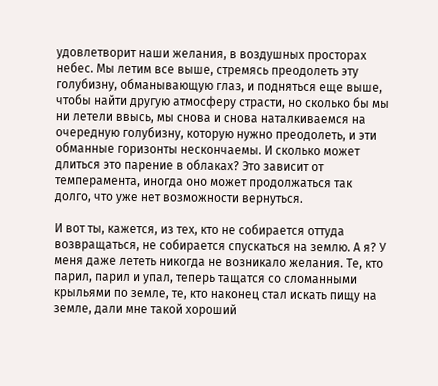удовлетворит наши желания, в воздушных просторах небес. Мы летим все выше, стремясь преодолеть эту голубизну, обманывающую глаз, и подняться еще выше, чтобы найти другую атмосферу страсти, но сколько бы мы ни летели ввысь, мы снова и снова наталкиваемся на очередную голубизну, которую нужно преодолеть, и эти обманные горизонты нескончаемы. И сколько может длиться это парение в облаках? Это зависит от темперамента, иногда оно может продолжаться так долго, что уже нет возможности вернуться.

И вот ты, кажется, из тех, кто не собирается оттуда возвращаться, не собирается спускаться на землю. А я? У меня даже лететь никогда не возникало желания. Те, кто парил, парил и упал, теперь тащатся со сломанными крыльями по земле, те, кто наконец стал искать пищу на земле, дали мне такой хороший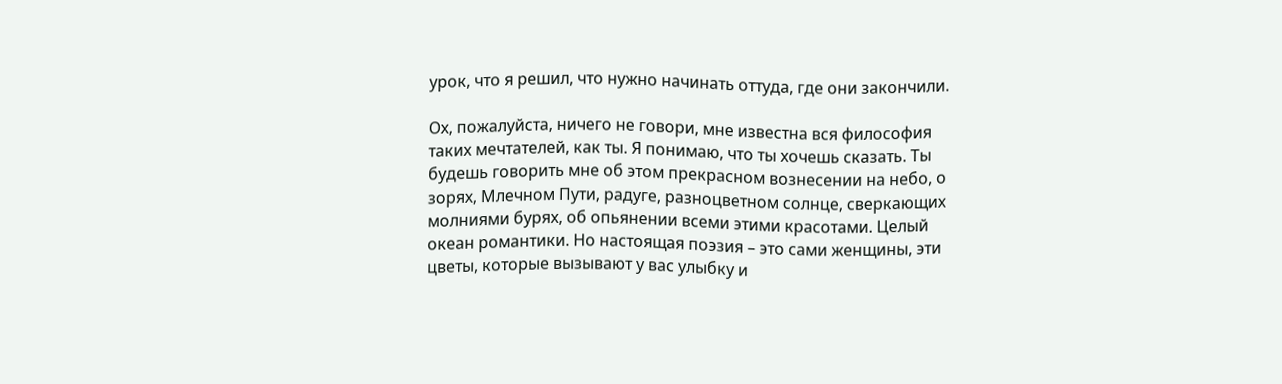урок, что я решил, что нужно начинать оттуда, где они закончили.

Ох, пожалуйста, ничего не говори, мне известна вся философия таких мечтателей, как ты. Я понимаю, что ты хочешь сказать. Ты будешь говорить мне об этом прекрасном вознесении на небо, о зорях, Млечном Пути, радуге, разноцветном солнце, сверкающих молниями бурях, об опьянении всеми этими красотами. Целый океан романтики. Но настоящая поэзия – это сами женщины, эти цветы, которые вызывают у вас улыбку и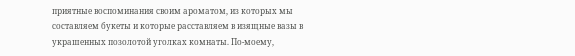приятные воспоминания своим ароматом, из которых мы составляем букеты и которые расставляем в изящные вазы в украшенных позолотой уголках комнаты. По-моему,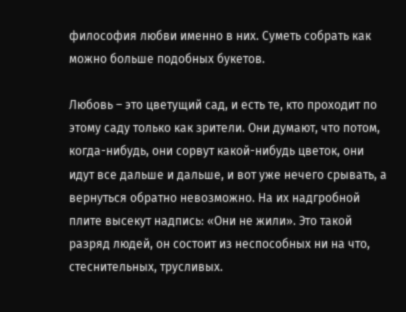философия любви именно в них. Суметь собрать как можно больше подобных букетов.

Любовь – это цветущий сад, и есть те, кто проходит по этому саду только как зрители. Они думают, что потом, когда-нибудь, они сорвут какой-нибудь цветок, они идут все дальше и дальше, и вот уже нечего срывать, а вернуться обратно невозможно. На их надгробной плите высекут надпись: «Они не жили». Это такой разряд людей, он состоит из неспособных ни на что, стеснительных, трусливых.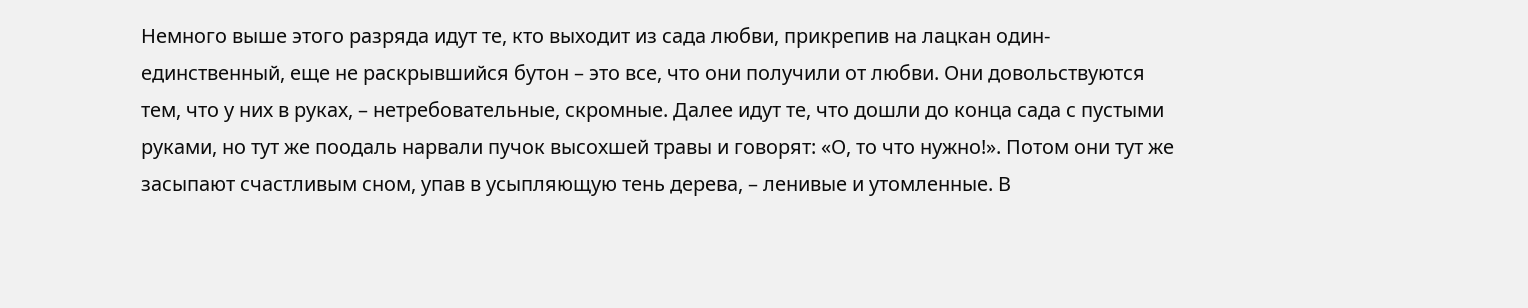Немного выше этого разряда идут те, кто выходит из сада любви, прикрепив на лацкан один-единственный, еще не раскрывшийся бутон – это все, что они получили от любви. Они довольствуются тем, что у них в руках, – нетребовательные, скромные. Далее идут те, что дошли до конца сада с пустыми руками, но тут же поодаль нарвали пучок высохшей травы и говорят: «О, то что нужно!». Потом они тут же засыпают счастливым сном, упав в усыпляющую тень дерева, – ленивые и утомленные. В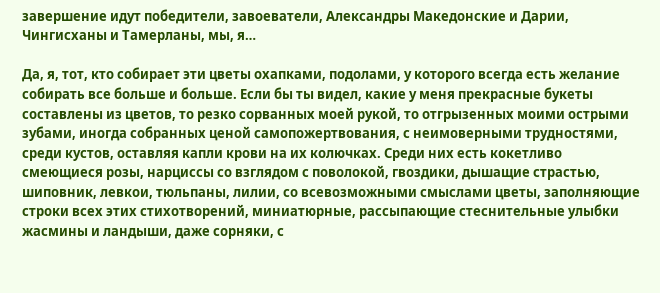завершение идут победители, завоеватели, Александры Македонские и Дарии, Чингисханы и Тамерланы, мы, я…

Да, я, тот, кто собирает эти цветы охапками, подолами, у которого всегда есть желание собирать все больше и больше. Если бы ты видел, какие у меня прекрасные букеты составлены из цветов, то резко сорванных моей рукой, то отгрызенных моими острыми зубами, иногда собранных ценой самопожертвования, с неимоверными трудностями, среди кустов, оставляя капли крови на их колючках. Среди них есть кокетливо смеющиеся розы, нарциссы со взглядом с поволокой, гвоздики, дышащие страстью, шиповник, левкои, тюльпаны, лилии, со всевозможными смыслами цветы, заполняющие строки всех этих стихотворений, миниатюрные, рассыпающие стеснительные улыбки жасмины и ландыши, даже сорняки, с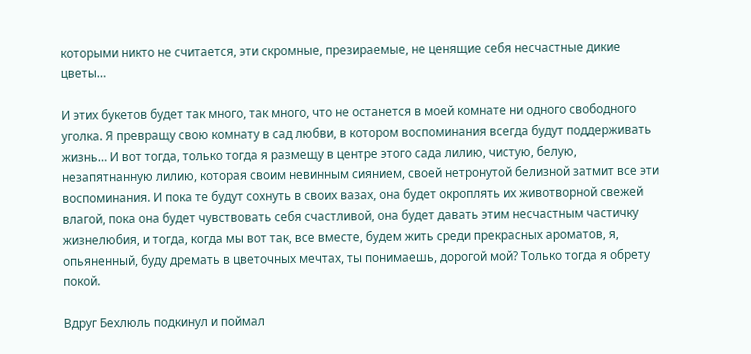которыми никто не считается, эти скромные, презираемые, не ценящие себя несчастные дикие цветы…

И этих букетов будет так много, так много, что не останется в моей комнате ни одного свободного уголка. Я превращу свою комнату в сад любви, в котором воспоминания всегда будут поддерживать жизнь… И вот тогда, только тогда я размещу в центре этого сада лилию, чистую, белую, незапятнанную лилию, которая своим невинным сиянием, своей нетронутой белизной затмит все эти воспоминания. И пока те будут сохнуть в своих вазах, она будет окроплять их животворной свежей влагой, пока она будет чувствовать себя счастливой, она будет давать этим несчастным частичку жизнелюбия, и тогда, когда мы вот так, все вместе, будем жить среди прекрасных ароматов, я, опьяненный, буду дремать в цветочных мечтах, ты понимаешь, дорогой мой? Только тогда я обрету покой.

Вдруг Бехлюль подкинул и поймал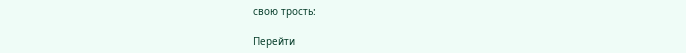свою трость:

Перейти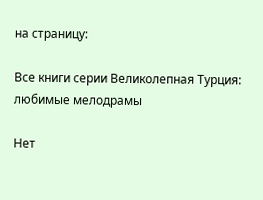на страницу:

Все книги серии Великолепная Турция: любимые мелодрамы

Нет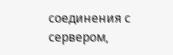соединения с сервером,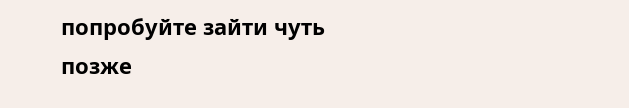попробуйте зайти чуть позже